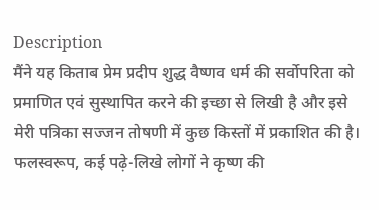Description
मैंने यह किताब प्रेम प्रदीप शुद्ध वैष्णव धर्म की सर्वोपरिता को प्रमाणित एवं सुस्थापित करने की इच्छा से लिखी है और इसे मेरी पत्रिका सज्जन तोषणी में कुछ किस्तों में प्रकाशित की है। फलस्वरूप, कई पढ़े-लिखे लोगों ने कृष्ण की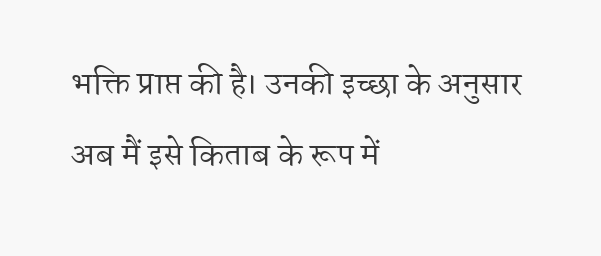भक्ति प्राप्त की है। उनकी इच्छा के अनुसार अब मैं इसे किताब के रूप में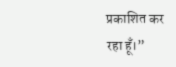प्रकाशित कर रहा हूँ।”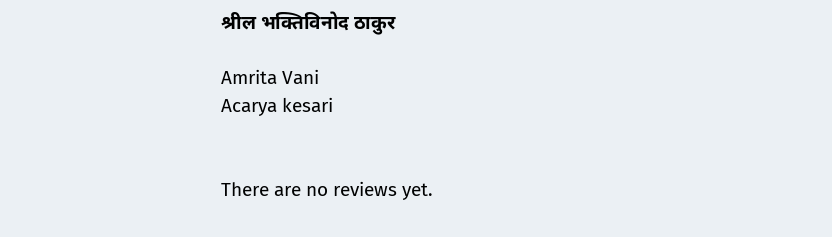श्रील भक्तिविनोद ठाकुर

Amrita Vani
Acarya kesari


There are no reviews yet.